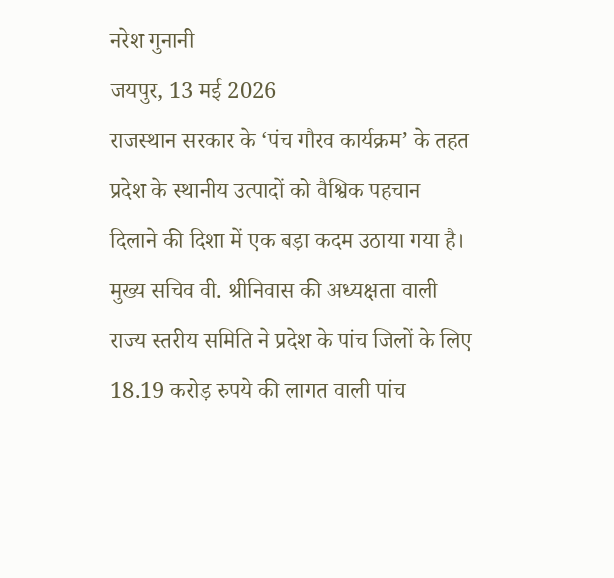नरेश गुनानी
जयपुर, 13 मई 2026
राजस्थान सरकार के ‘पंच गौरव कार्यक्रम’ के तहत प्रदेश के स्थानीय उत्पादों को वैश्विक पहचान दिलाने की दिशा में एक बड़ा कदम उठाया गया है। मुख्य सचिव वी. श्रीनिवास की अध्यक्षता वाली राज्य स्तरीय समिति ने प्रदेश के पांच जिलों के लिए 18.19 करोड़ रुपये की लागत वाली पांच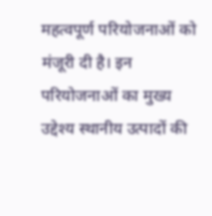महत्वपूर्ण परियोजनाओं को मंजूरी दी है। इन परियोजनाओं का मुख्य उद्देश्य स्थानीय उत्पादों की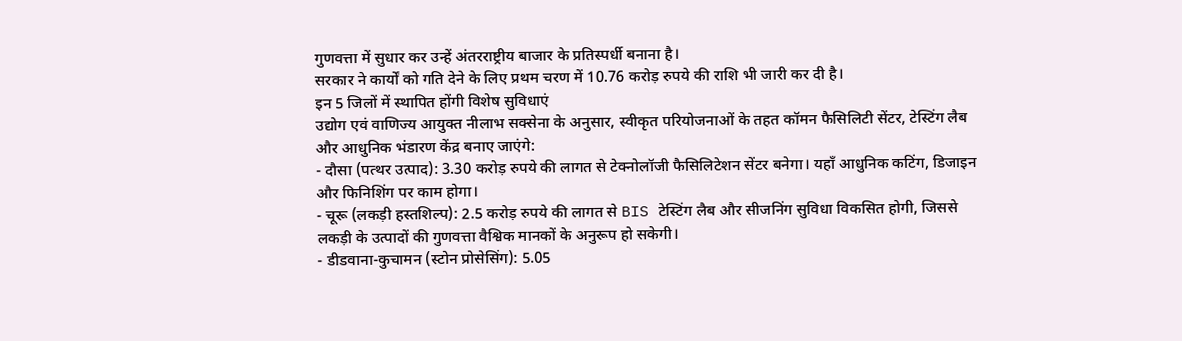गुणवत्ता में सुधार कर उन्हें अंतरराष्ट्रीय बाजार के प्रतिस्पर्धी बनाना है।
सरकार ने कार्यों को गति देने के लिए प्रथम चरण में 10.76 करोड़ रुपये की राशि भी जारी कर दी है।
इन 5 जिलों में स्थापित होंगी विशेष सुविधाएं
उद्योग एवं वाणिज्य आयुक्त नीलाभ सक्सेना के अनुसार, स्वीकृत परियोजनाओं के तहत कॉमन फैसिलिटी सेंटर, टेस्टिंग लैब और आधुनिक भंडारण केंद्र बनाए जाएंगे:
- दौसा (पत्थर उत्पाद): 3.30 करोड़ रुपये की लागत से टेक्नोलॉजी फैसिलिटेशन सेंटर बनेगा। यहाँ आधुनिक कटिंग, डिजाइन और फिनिशिंग पर काम होगा।
- चूरू (लकड़ी हस्तशिल्प): 2.5 करोड़ रुपये की लागत से BIS टेस्टिंग लैब और सीजनिंग सुविधा विकसित होगी, जिससे लकड़ी के उत्पादों की गुणवत्ता वैश्विक मानकों के अनुरूप हो सकेगी।
- डीडवाना-कुचामन (स्टोन प्रोसेसिंग): 5.05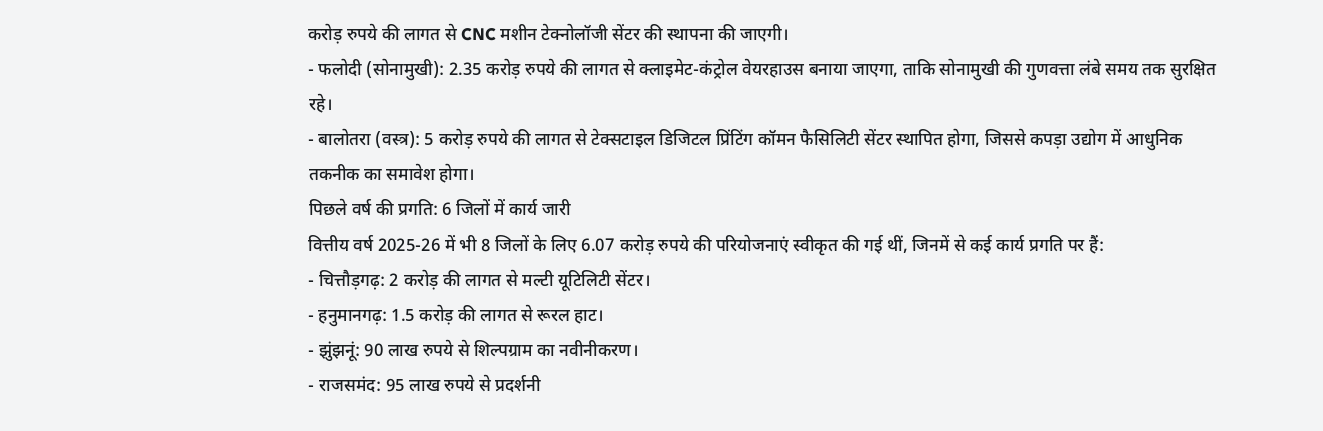करोड़ रुपये की लागत से CNC मशीन टेक्नोलॉजी सेंटर की स्थापना की जाएगी।
- फलोदी (सोनामुखी): 2.35 करोड़ रुपये की लागत से क्लाइमेट-कंट्रोल वेयरहाउस बनाया जाएगा, ताकि सोनामुखी की गुणवत्ता लंबे समय तक सुरक्षित रहे।
- बालोतरा (वस्त्र): 5 करोड़ रुपये की लागत से टेक्सटाइल डिजिटल प्रिंटिंग कॉमन फैसिलिटी सेंटर स्थापित होगा, जिससे कपड़ा उद्योग में आधुनिक तकनीक का समावेश होगा।
पिछले वर्ष की प्रगति: 6 जिलों में कार्य जारी
वित्तीय वर्ष 2025-26 में भी 8 जिलों के लिए 6.07 करोड़ रुपये की परियोजनाएं स्वीकृत की गई थीं, जिनमें से कई कार्य प्रगति पर हैं:
- चित्तौड़गढ़: 2 करोड़ की लागत से मल्टी यूटिलिटी सेंटर।
- हनुमानगढ़: 1.5 करोड़ की लागत से रूरल हाट।
- झुंझनूं: 90 लाख रुपये से शिल्पग्राम का नवीनीकरण।
- राजसमंद: 95 लाख रुपये से प्रदर्शनी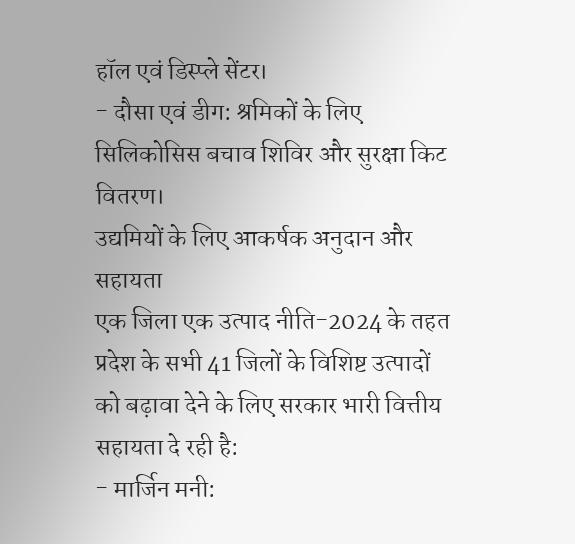हॉल एवं डिस्प्ले सेंटर।
- दौसा एवं डीग: श्रमिकों के लिए सिलिकोसिस बचाव शिविर और सुरक्षा किट वितरण।
उद्यमियों के लिए आकर्षक अनुदान और सहायता
एक जिला एक उत्पाद नीति-2024 के तहत प्रदेश के सभी 41 जिलों के विशिष्ट उत्पादों को बढ़ावा देने के लिए सरकार भारी वित्तीय सहायता दे रही है:
- मार्जिन मनी: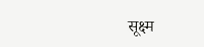सूक्ष्म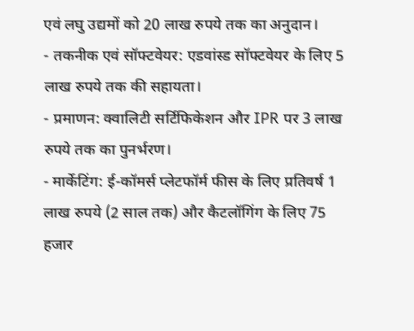एवं लघु उद्यमों को 20 लाख रुपये तक का अनुदान।
- तकनीक एवं सॉफ्टवेयर: एडवांस्ड सॉफ्टवेयर के लिए 5 लाख रुपये तक की सहायता।
- प्रमाणन: क्वालिटी सर्टिफिकेशन और IPR पर 3 लाख रुपये तक का पुनर्भरण।
- मार्केटिंग: ई-कॉमर्स प्लेटफॉर्म फीस के लिए प्रतिवर्ष 1 लाख रुपये (2 साल तक) और कैटलॉगिंग के लिए 75 हजार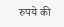रुपये की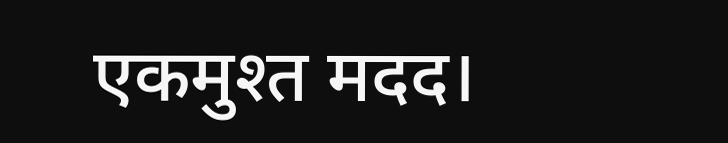एकमुश्त मदद।